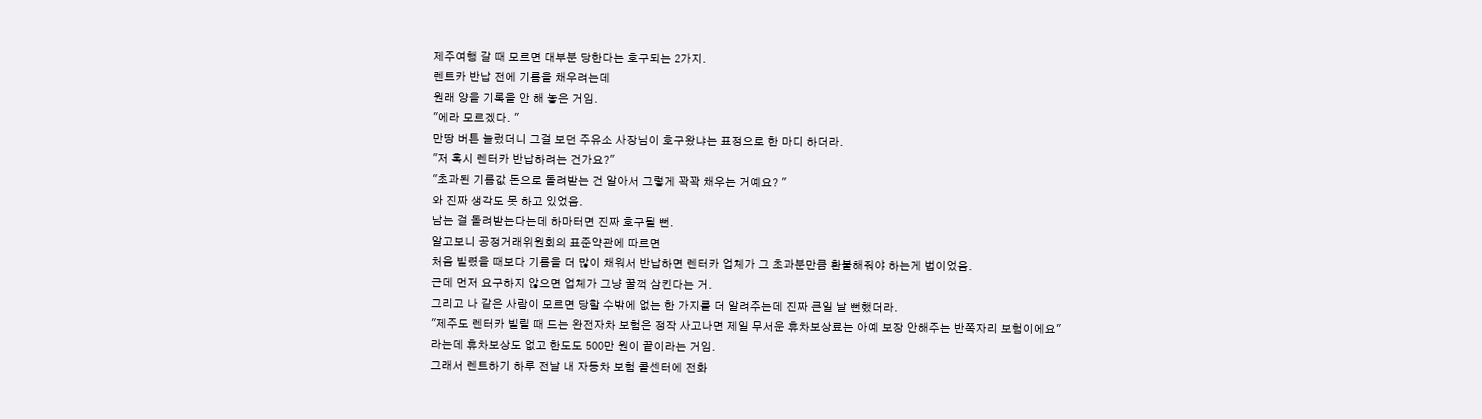제주여행 갈 때 모르면 대부분 당한다는 호구되는 2가지.
렌트카 반납 전에 기름을 채우려는데
원래 양을 기록을 안 해 놓은 거임.
"에라 모르겠다. "
만땅 버튼 눌렀더니 그걸 보던 주유소 사장님이 호구왔냐는 표정으로 한 마디 하더라.
"저 혹시 렌터카 반납하려는 건가요?"
"초과된 기름값 돈으로 돌려받는 건 알아서 그렇게 꽉꽉 채우는 거예요? "
와 진짜 생각도 못 하고 있었음.
남는 걸 돌려받는다는데 하마터면 진짜 호구될 뻔.
알고보니 공정거래위원회의 표준약관에 따르면
처음 빌렸을 때보다 기름을 더 많이 채워서 반납하면 렌터카 업체가 그 초과분만큼 환불해줘야 하는게 법이었음.
근데 먼저 요구하지 않으면 업체가 그냥 꿀꺽 삼킨다는 거.
그리고 나 같은 사람이 모르면 당할 수밖에 없는 한 가지를 더 알려주는데 진짜 큰일 날 뻔했더라.
"제주도 렌터카 빌릴 때 드는 완전자차 보험은 정작 사고나면 제일 무서운 휴차보상료는 아예 보장 안해주는 반쪽자리 보험이에요"
라는데 휴차보상도 없고 한도도 500만 원이 끝이라는 거임.
그래서 렌트하기 하루 전날 내 자동차 보험 콜센터에 전화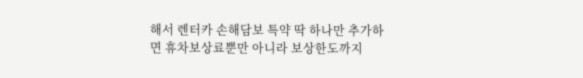해서 렌터카 손해담보 특약 딱 하나만 추가하면 휴차보상료뿐만 아니라 보상한도까지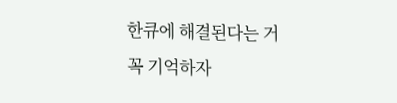한큐에 해결된다는 거 꼭 기억하자